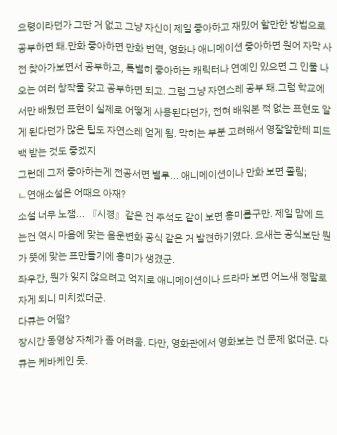요령이라던가 그딴 거 없고 그냥 자신이 제일 좋아하고 재밌어 할만한 방법으로 공부하면 돼.만화 좋아하면 만화 번역, 영화나 애니메이션 좋아하면 원어 자막 사전 찾아가보면서 공부하고, 특별히 좋아하는 캐릭터나 연예인 있으면 그 인물 나오는 여러 창작물 갖고 공부하면 되고. 그럼 그냥 자연스레 공부 돼.그럼 학교에서만 배웠던 표현이 실제로 어떻게 사용된다던가, 전혀 배워본 적 없는 표현도 알게 된다던가 많은 팁도 자연스레 얻게 됨. 막히는 부분 고려해서 영잘알한테 피드백 받는 것도 좋겠지
그런데 그저 좋아하는게 전공서면 별루... 애니메이션이나 만화 보면 졸림;
ㄴ연애소설은 어때요 아재?
소설 너무 노잼... 『시경』같은 건 주석도 같이 보면 흥미롭구만. 제일 맘에 드는건 역시 마음에 맞는 음운변화 공식 같은 거 발견하기였다. 요새는 공식보단 뭔가 뜻에 맞는 표만들기에 흥미가 생겼군.
좌우간, 뭔가 잊지 않으려고 억지로 애니메이션이나 드라마 보면 어느새 정말로 자게 되니 미치겠더군.
다큐는 어떰?
장시간 동영상 자체가 좀 어려움. 다만, 영화관에서 영화보는 건 문제 없더군. 다큐는 케바케인 듯.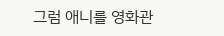그럼 애니를 영화관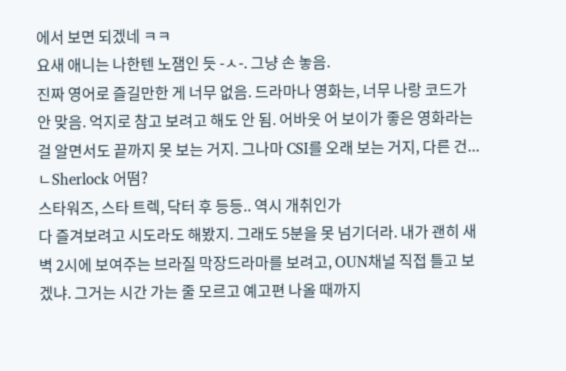에서 보면 되겠네 ㅋㅋ
요새 애니는 나한텐 노잼인 듯 -ㅅ-. 그냥 손 놓음.
진짜 영어로 즐길만한 게 너무 없음. 드라마나 영화는, 너무 나랑 코드가 안 맞음. 억지로 참고 보려고 해도 안 됨. 어바웃 어 보이가 좋은 영화라는 걸 알면서도 끝까지 못 보는 거지. 그나마 CSI를 오래 보는 거지, 다른 건...
ㄴSherlock 어떰?
스타워즈, 스타 트렉, 닥터 후 등등.. 역시 개취인가
다 즐겨보려고 시도라도 해봤지. 그래도 5분을 못 넘기더라. 내가 괜히 새벽 2시에 보여주는 브라질 막장드라마를 보려고, OUN채널 직접 틀고 보겠냐. 그거는 시간 가는 줄 모르고 예고편 나올 때까지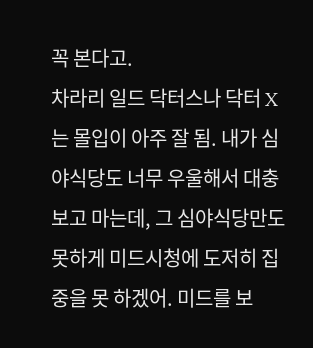꼭 본다고.
차라리 일드 닥터스나 닥터 X는 몰입이 아주 잘 됨. 내가 심야식당도 너무 우울해서 대충 보고 마는데, 그 심야식당만도 못하게 미드시청에 도저히 집중을 못 하겠어. 미드를 보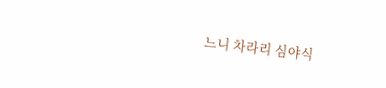느니 차라리 심야식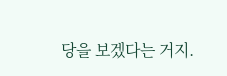당을 보겠다는 거지.